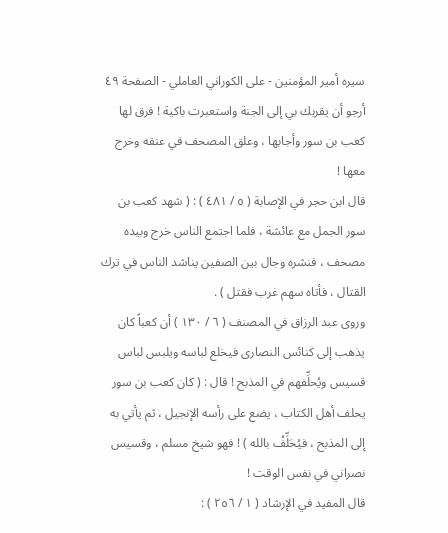سيره أمير المؤمنين - على الكوراني العاملي - الصفحة ٤٩
أرجو أن يقربك بي إلى الجنة واستعبرت باكية ! فرق لها كعب بن سور وأجابها ، وعلق المصحف في عنقه وخرج معها !
قال ابن حجر في الإصابة ( ٥ / ٤٨١ ) : ( شهد كعب بن سور الجمل مع عائشة ، فلما اجتمع الناس خرج وبيده مصحف ، فنشره وجال بين الصفين يناشد الناس في ترك القتال ، فأتاه سهم غرب فقتل ) .
وروى عبد الرزاق في المصنف ( ٦ / ١٣٠ ) أن كعباً كان يذهب إلى كنائس النصارى فيخلع لباسه ويلبس لباس قسيس ويُحلِّفهم في المذبح ! قال : ( كان كعب بن سور يحلف أهل الكتاب ، يضع على رأسه الإنجيل ، ثم يأتي به إلى المذبح ، فيُحَلِّفُ بالله ) ! فهو شيخ مسلم ، وقسيس نصراني في نفس الوقت !
قال المفيد في الإرشاد ( ١ / ٢٥٦ ) :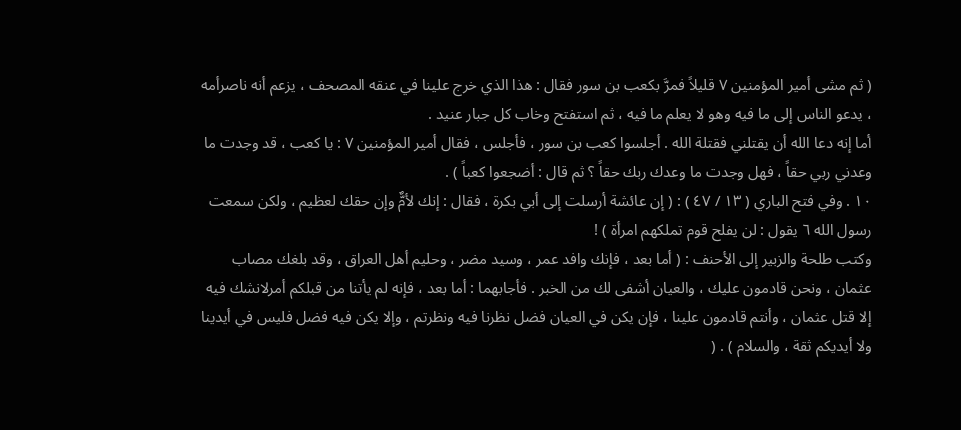( ثم مشى أمير المؤمنين ٧ قليلاً فمرَّ بكعب بن سور فقال : هذا الذي خرج علينا في عنقه المصحف ، يزعم أنه ناصرأمه ، يدعو الناس إلى ما فيه وهو لا يعلم ما فيه ، ثم استفتح وخاب كل جبار عنيد .
أما إنه دعا الله أن يقتلني فقتلة الله . أجلسوا كعب بن سور ، فأجلس ، فقال أمير المؤمنين ٧ : يا كعب ، قد وجدت ما وعدني ربي حقاً ، فهل وجدت ما وعدك ربك حقاً ؟ ثم قال : أضجعوا كعباً ) .
١٠ . وفي فتح الباري ( ١٣ / ٤٧ ) : ( إن عائشة أرسلت إلى أبي بكرة ، فقال : إنك لأمٌّ وإن حقك لعظيم ، ولكن سمعت رسول الله ٦ يقول : لن يفلح قوم تملكهم امرأة ) !
وكتب طلحة والزبير إلى الأحنف : ( أما بعد ، فإنك وافد عمر ، وسيد مضر ، وحليم أهل العراق ، وقد بلغك مصاب عثمان ، ونحن قادمون عليك ، والعيان أشفى لك من الخبر . فأجابهما : أما بعد ، فإنه لم يأتنا من قبلكم أمرلانشك فيه إلا قتل عثمان ، وأنتم قادمون علينا ، فإن يكن في العيان فضل نظرنا فيه ونظرتم ، وإلا يكن فيه فضل فليس في أيدينا ولا أيديكم ثقة ، والسلام ) . (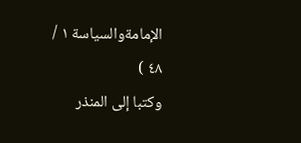الإمامةوالسياسة ١ / ٤٨ )
وكتبا إلى المنذر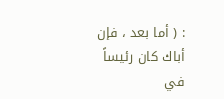: ( أما بعد ، فإن أباك كان رئيساً في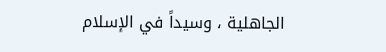الجاهلية ، وسيداً في الإسلام